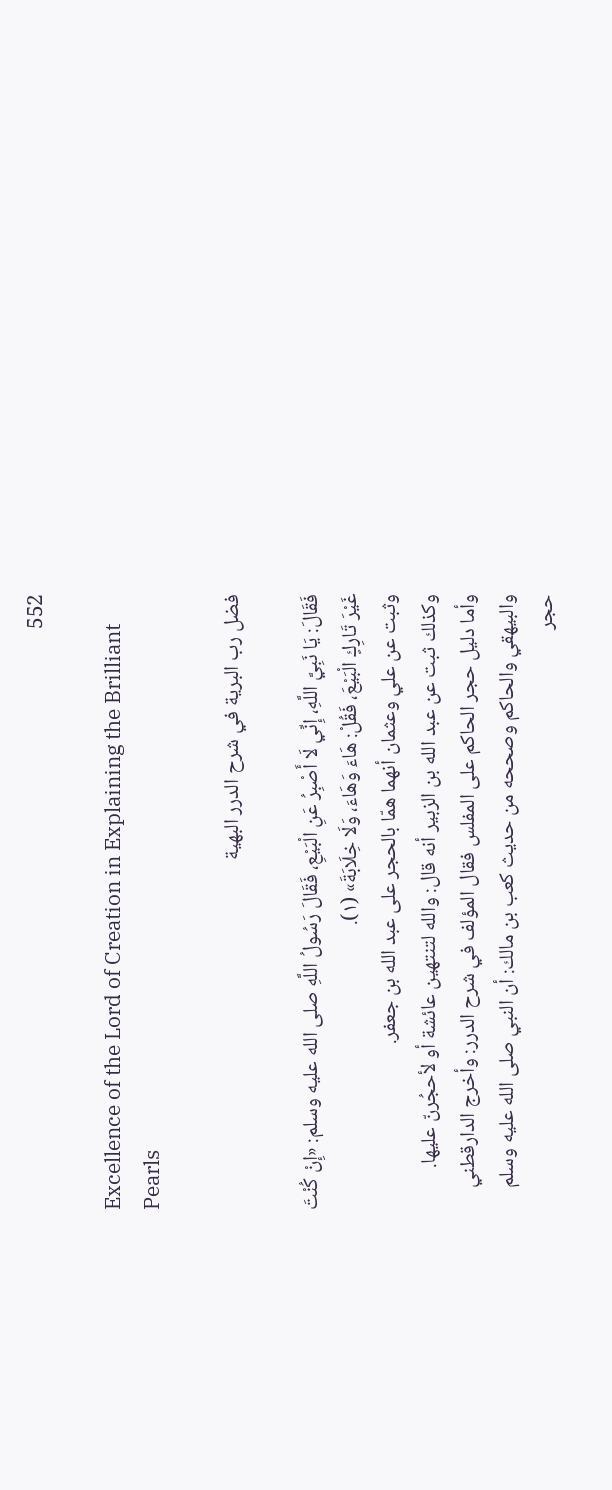552

Excellence of the Lord of Creation in Explaining the Brilliant Pearls

فضل رب البرية في شرح الدرر البهية

فَقَالَ: يَا نَبِيَّ اللَّهِ، إِنِّي لَا أَصْبِرُ عَنِ الْبَيْعِ، فَقَالَ رَسُولُ اللَّهِ صلى الله عليه وسلم: «إِنْ كُنْتَ غَيْرَ تَارِكٍ الْبَيْعَ، فَقُلْ: هَاءَ وَهَاءَ، وَلَا خِلَابَةَ» (١).
وثبت عن علي وعثمان أنهما همّا بالحجر على عبد الله بن جعفر.
وكذلك ثبت عن عبد الله بن الزبير أنه قال: والله لتنتهين عائشة أو لأحجُرنّ عليها.
وأما دليل حجر الحاكم على المفلس فقال المؤلف في شرح الدرر: وأخرج الدارقطني والبيهقي والحاكم وصححه من حديث كعب بن مالك: أن النبي صلى الله عليه وسلم حجر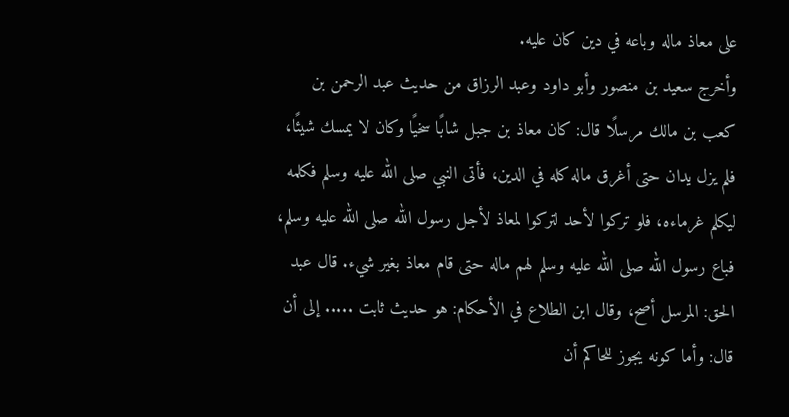على معاذ ماله وباعه في دين كان عليه.
وأخرج سعيد بن منصور وأبو داود وعبد الرزاق من حديث عبد الرحمن بن كعب بن مالك مرسلًا قال: كان معاذ بن جبل شابًا سخيًا وكان لا يمسك شيئًا، فلم يزل يدان حتى أغرق ماله كله في الدين، فأتى النبي صلى الله عليه وسلم فكلمه ليكلم غرماءه، فلو تركوا لأحد لتركوا لمعاذ لأجل رسول الله صلى الله عليه وسلم، فباع رسول الله صلى الله عليه وسلم لهم ماله حتى قام معاذ بغير شيء. قال عبد الحق: المرسل أصح، وقال ابن الطلاع في الأحكام: هو حديث ثابت ..... إلى أن قال: وأما كونه يجوز للحاكم أن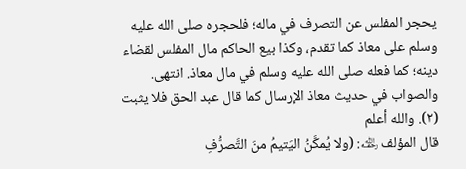يحجر المفلس عن التصرف في ماله؛ فلحجره صلى الله عليه وسلم على معاذ كما تقدم، وكذا بيع الحاكم مال المفلس لقضاء دينه؛ كما فعله صلى الله عليه وسلم في مال معاذ. انتهى.
والصواب في حديث معاذ الإرسال كما قال عبد الحق فلا يثبت (٢). والله أعلم
قال المؤلف ﵀: (ولا يُمكَّنُ اليَتيمُ منَ التَّصرُّفِ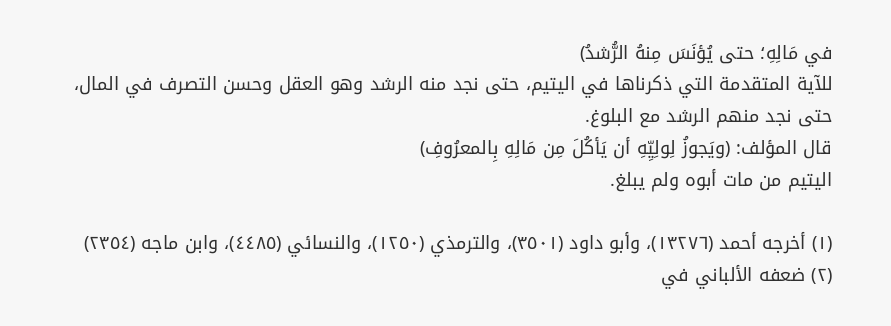في مَالِهِ؛ حتى يُؤنَسَ مِنهُ الرُّشدُ)
للآية المتقدمة التي ذكرناها في اليتيم، حتى نجد منه الرشد وهو العقل وحسن التصرف في المال، حتى نجد منهم الرشد مع البلوغ.
قال المؤلف: (ويَجوزُ لِولِيِّهِ أن يَأكُلَ مِن مَالِهِ بِالمعرُوفِ)
اليتيم من مات أبوه ولم يبلغ.

(١) أخرجه أحمد (١٣٢٧٦)، وأبو داود (٣٥٠١)، والترمذي (١٢٥٠)، والنسائي (٤٤٨٥)، وابن ماجه (٢٣٥٤)
(٢) ضعفه الألباني في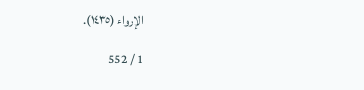الإرواء (١٤٣٥).

1 / 552